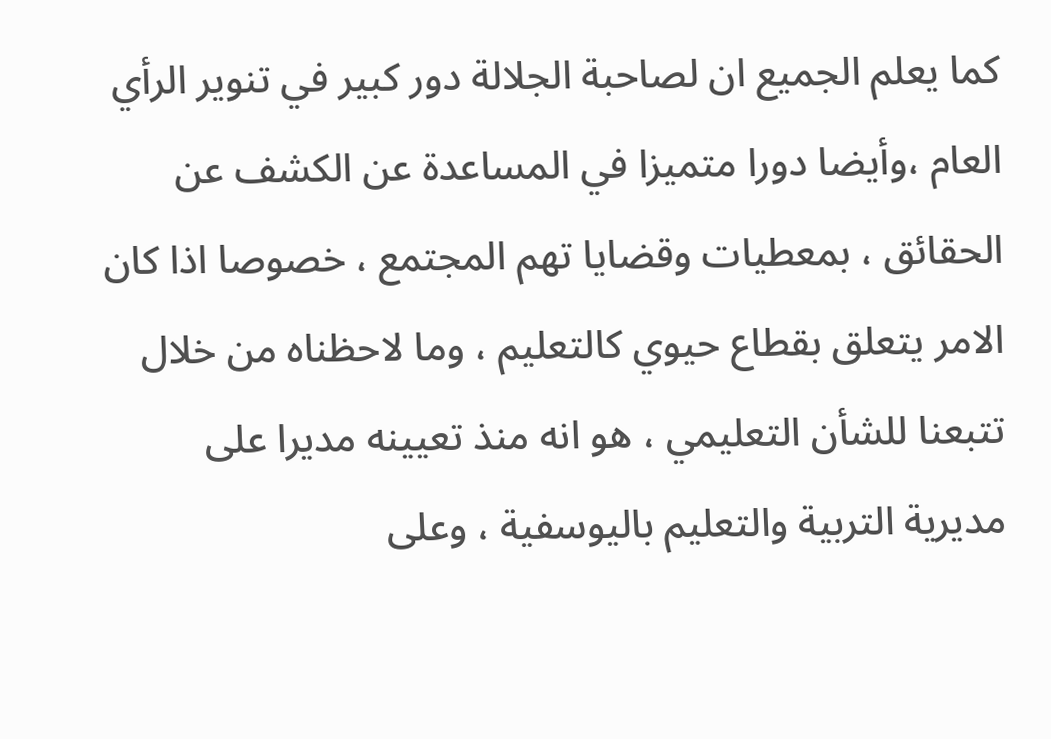كما يعلم الجميع ان لصاحبة الجلالة دور كبير في تنوير الرأي العام ،وأيضا دورا متميزا في المساعدة عن الكشف عن الحقائق ، بمعطيات وقضايا تهم المجتمع ، خصوصا اذا كان الامر يتعلق بقطاع حيوي كالتعليم ، وما لاحظناه من خلال تتبعنا للشأن التعليمي ، هو انه منذ تعيينه مديرا على مديرية التربية والتعليم باليوسفية ، وعلى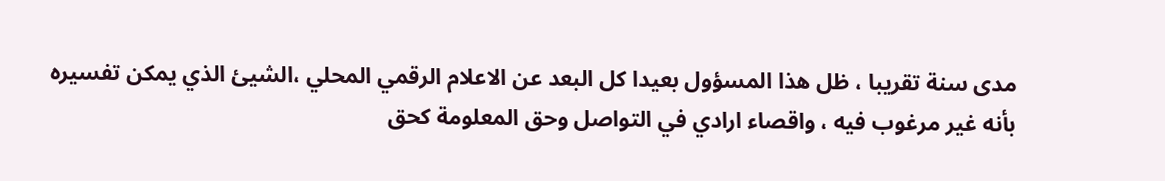مدى سنة تقريبا ، ظل هذا المسؤول بعيدا كل البعد عن الاعلام الرقمي المحلي ،الشيئ الذي يمكن تفسيره بأنه غير مرغوب فيه ، واقصاء ارادي في التواصل وحق المعلومة كحق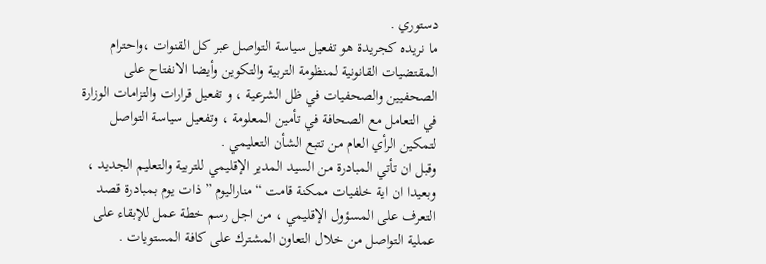دستوري .
ما نريده كجريدة هو تفعيل سياسة التواصل عبر كل القنوات ،واحترام المقتضيات القانونية لمنظومة التربية والتكوين وأيضا الانفتاح على الصحفيين والصحفيات في ظل الشرعية ، و تفعيل قرارات والتزامات الوزارة في التعامل مع الصحافة في تأمين المعلومة ، وتفعيل سياسة التواصل لتمكين الرأي العام من تتبع الشأن التعليمي .
وقبل ان تأتي المبادرة من السيد المدير الإقليمي للتربية والتعليم الجديد ، وبعيدا ان اية خلفيات ممكنة قامت “مناراليوم ” ذات يوم بمبادرة قصد التعرف على المسؤول الإقليمي ، من اجل رسم خطة عمل للإبقاء على عملية التواصل من خلال التعاون المشترك على كافة المستويات .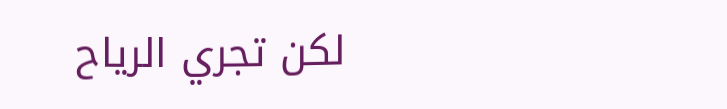لكن تجري الرياح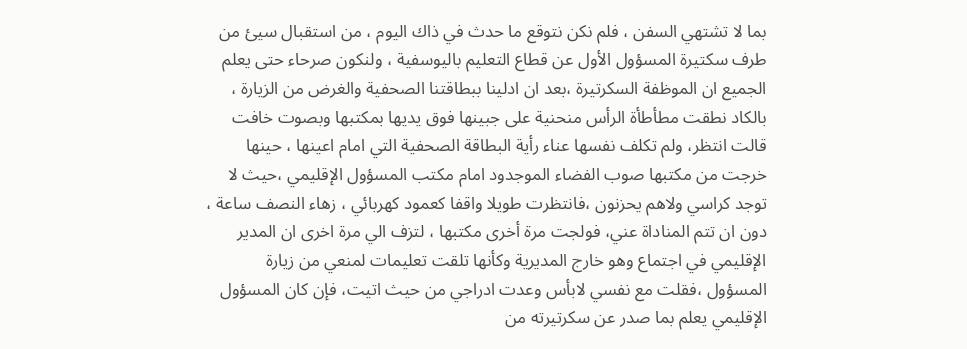بما لا تشتهي السفن ، فلم نكن نتوقع ما حدث في ذاك اليوم ، من استقبال سيئ من طرف سكتيرة المسؤول الأول عن قطاع التعليم باليوسفية ، ولنكون صرحاء حتى يعلم الجميع ان الموظفة السكرتيرة ،بعد ان ادلينا ببطاقتنا الصحفية والغرض من الزيارة ، بالكاد نطقت مطأطأة الرأس منحنية على جبينها فوق يديها بمكتبها وبصوت خافت قالت انتظر، ولم تكلف نفسها عناء رأية البطاقة الصحفية التي امام اعينها ، حينها خرجت من مكتبها صوب الفضاء الموجدود امام مكتب المسؤول الإقليمي ،حيث لا توجد كراسي ولاهم يحزنون ،فانتظرت طويلا واقفا كعمود كهربائي ، زهاء النصف ساعة ، دون ان تتم المناداة عني، فولجت مرة أخرى مكتبها ، لتزف الي مرة اخرى ان المدير الإقليمي في اجتماع وهو خارج المديرية وكأنها تلقت تعليمات لمنعي من زيارة المسؤول ،فقلت مع نفسي لابأس وعدت ادراجي من حيث اتيت، فإن كان المسؤول الإقليمي يعلم بما صدر عن سكرتيرته من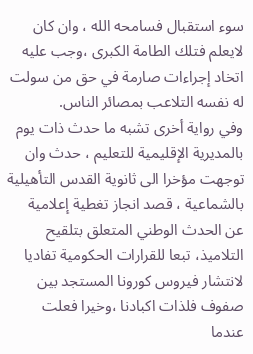سوء استقبال فسامحه الله ، وان كان لايعلم فتلك الطامة الكبرى ،وجب عليه اتخاد إجراءات صارمة في حق من سولت له نفسه التلاعب بمصائر الناس.
وفي رواية أخرى تشبه ما حدث ذات يوم بالمديرية الإقليمية للتعليم ، حدث وان توجهت مؤخرا الى ثانوية القدس التأهيلية بالشماعية ، قصد انجاز تغطية إعلامية عن الحدث الوطني المتعلق بتلقيح التلاميذ، تبعا للقرارات الحكومية تفاديا لانتشار فيروس كورونا المستجد بين صفوف فلذات اكبادنا ،وخيرا فعلت عندما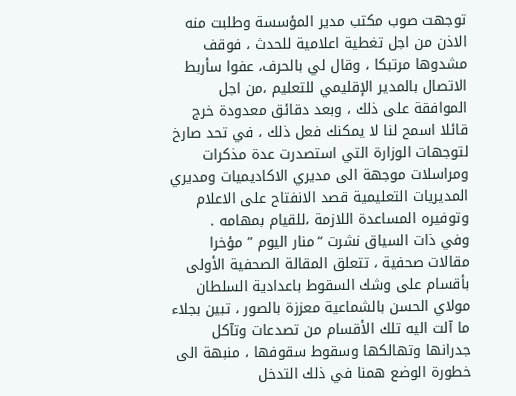توجهت صوب مكتب مدير المؤسسة وطلبت منه الاذن من اجل تغطية اعلامية للحدث ، فوقف مشدوها مرتبكا ، وقال لي بالحرف، عفوا سأربط الاتصال بالمدير الإقليمي للتعليم ،من اجل الموافقة على ذلك ، وبعد دقائق معدودة خرج قائلا اسمح لنا لا يمكنك فعل ذلك ، في تحد صارخ لتوجهات الوزارة التي استصدرت عدة مذكرات ومراسلات موجهة الى مديري الاكاديميات ومديري المديريات التعليمية قصد الانفتاح على الاعلام وتوفيره المساعدة اللازمة ،للقيام بمهامه .
وفي ذات السياق نشرت “منار اليوم ” مؤخرا مقالات صحفية ، تتعلق المقالة الصحفية الأولى بأقسام على وشك السقوط باعدادية السلطان مولاي الحسن بالشماعية معززة بالصور ، تبين بجلاء ما آلت اليه تلك الأقسام من تصدعات وتآكل جدرانها وتهالكها وسقوط سقوفها ، منبهة الى خطورة الوضع همنا في ذلك التدخل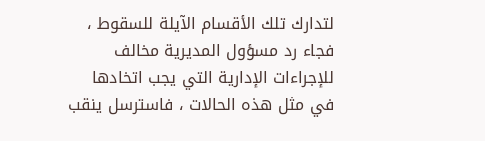لتدارك تلك الأقسام الآيلة للسقوط ، فجاء رد مسؤول المديرية مخالف للإجراءات الإدارية التي يجب اتخادها في مثل هذه الحالات ، فاسترسل ينقب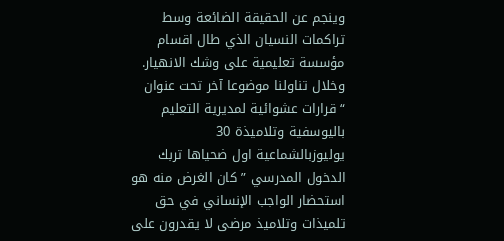وينجم عن الحقيقة الضائعة وسط تراكمات النسيان الذي طال اقسام مؤسسة تعليمية على وشك الانهيار.
وخلال تناولنا موضوعا آخر تحت عنوان “قرارات عشوائية لمديرية التعليم باليوسفية وتلاميذة 30 يوليوزبالشماعية اول ضحياها تربك الدخول المدرسي ” كان الغرض منه هو استحضار الواجب الإنساني في حق تلميذات وتلاميذ مرضى لا يقدرون على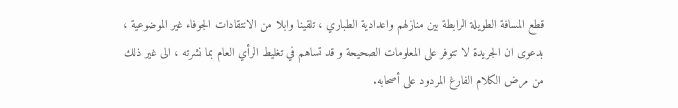قطع المسافة الطويلة الرابطة بين منازلهم واعدادية الطباري ، تلقينا وابلا من الانتقادات الجوفاء غير الموضوعية ، بدعوى ان الجريدة لا تتوفر على المعلومات الصحيحة و قد تساهم في تغليط الرأي العام بما نشرته ، الى غير ذلك من مرض الكلام الفارغ المردود على أصحابه.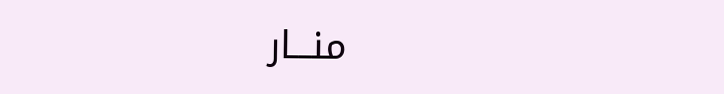منـــار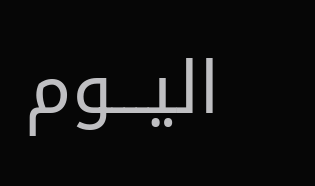اليـــوم